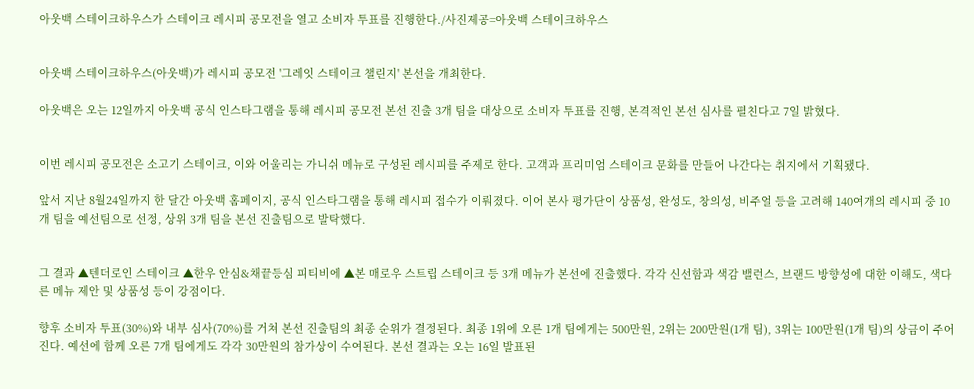아웃백 스테이크하우스가 스테이크 레시피 공모전을 열고 소비자 투표를 진행한다./사진제공=아웃백 스테이크하우스


아웃백 스테이크하우스(아웃백)가 레시피 공모전 '그레잇 스테이크 챌린지' 본선을 개최한다.

아웃백은 오는 12일까지 아웃백 공식 인스타그램을 통해 레시피 공모전 본선 진출 3개 팀을 대상으로 소비자 투표를 진행, 본격적인 본선 심사를 펼친다고 7일 밝혔다.


이번 레시피 공모전은 소고기 스테이크, 이와 어울리는 가니쉬 메뉴로 구성된 레시피를 주제로 한다. 고객과 프리미엄 스테이크 문화를 만들어 나간다는 취지에서 기획됐다.

앞서 지난 8월24일까지 한 달간 아웃백 홈페이지, 공식 인스타그램을 통해 레시피 접수가 이뤄졌다. 이어 본사 평가단이 상품성, 완성도, 창의성, 비주얼 등을 고려해 140여개의 레시피 중 10개 팀을 예선팀으로 선정, 상위 3개 팀을 본선 진출팀으로 발탁했다.


그 결과 ▲텐더로인 스테이크 ▲한우 안심&채끝등심 피티비에 ▲본 매로우 스트립 스테이크 등 3개 메뉴가 본선에 진출했다. 각각 신선함과 색감 밸런스, 브랜드 방향성에 대한 이해도, 색다른 메뉴 제안 및 상품성 등이 강점이다.

향후 소비자 투표(30%)와 내부 심사(70%)를 거쳐 본선 진출팀의 최종 순위가 결정된다. 최종 1위에 오른 1개 팀에게는 500만원, 2위는 200만원(1개 팀), 3위는 100만원(1개 팀)의 상금이 주어진다. 예선에 함께 오른 7개 팀에게도 각각 30만원의 참가상이 수여된다. 본선 결과는 오는 16일 발표된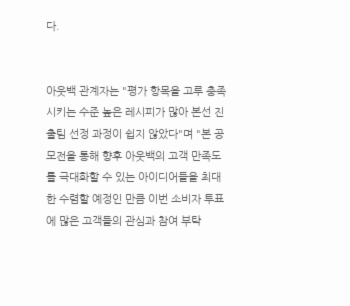다.


아웃백 관계자는 "평가 항목을 고루 충족시키는 수준 높은 레시피가 많아 본선 진출팀 선정 과정이 쉽지 않았다"며 "본 공모전을 통해 향후 아웃백의 고객 만족도를 극대화할 수 있는 아이디어들을 최대한 수렴할 예정인 만큼 이번 소비자 투표에 많은 고객들의 관심과 참여 부탁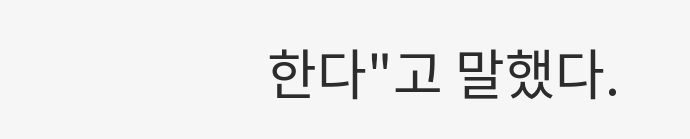한다"고 말했다.